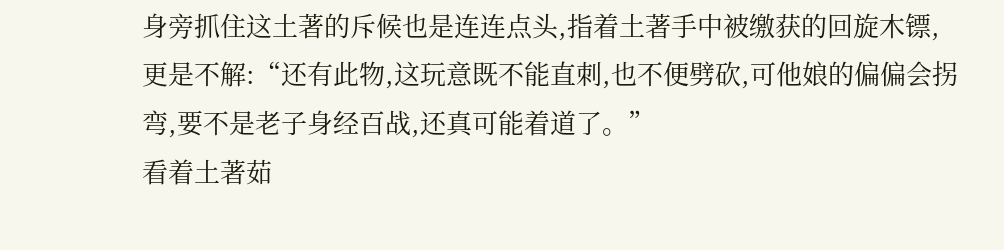身旁抓住这土著的斥候也是连连点头,指着土著手中被缴获的回旋木镖,更是不解:“还有此物,这玩意既不能直刺,也不便劈砍,可他娘的偏偏会拐弯,要不是老子身经百战,还真可能着道了。”
看着土著茹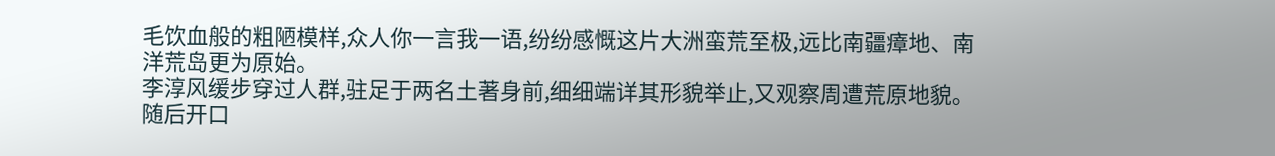毛饮血般的粗陋模样,众人你一言我一语,纷纷感慨这片大洲蛮荒至极,远比南疆瘴地、南洋荒岛更为原始。
李淳风缓步穿过人群,驻足于两名土著身前,细细端详其形貌举止,又观察周遭荒原地貌。
随后开口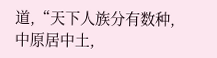道,“天下人族分有数种,中原居中土,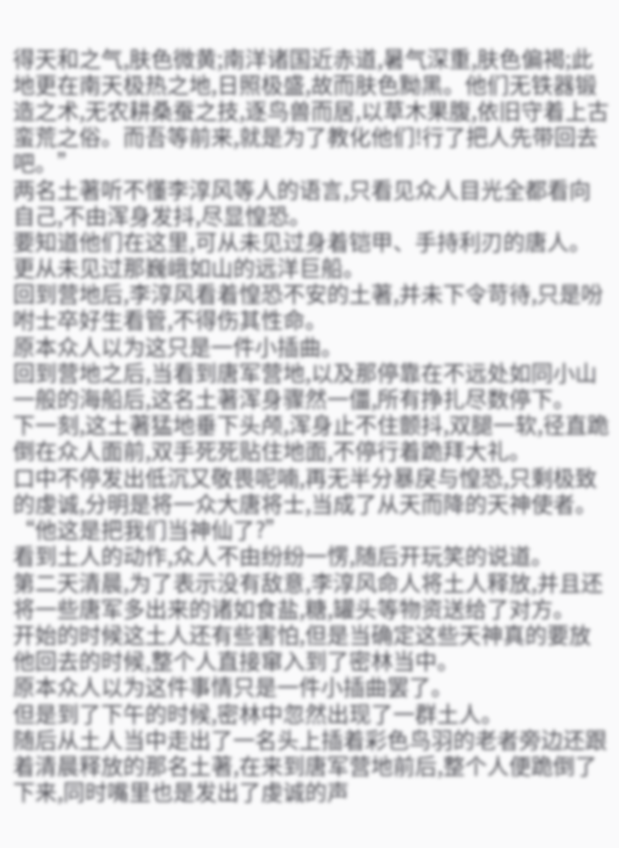得天和之气,肤色微黄;南洋诸国近赤道,暑气深重,肤色偏褐;此地更在南天极热之地,日照极盛,故而肤色黝黑。他们无铁器锻造之术,无农耕桑蚕之技,逐鸟兽而居,以草木果腹,依旧守着上古蛮荒之俗。而吾等前来,就是为了教化他们!行了把人先带回去吧。”
两名土著听不懂李淳风等人的语言,只看见众人目光全都看向自己,不由浑身发抖,尽显惶恐。
要知道他们在这里,可从未见过身着铠甲、手持利刃的唐人。
更从未见过那巍峨如山的远洋巨船。
回到营地后,李淳风看着惶恐不安的土著,并未下令苛待,只是吩咐士卒好生看管,不得伤其性命。
原本众人以为这只是一件小插曲。
回到营地之后,当看到唐军营地,以及那停靠在不远处如同小山一般的海船后,这名土著浑身骤然一僵,所有挣扎尽数停下。
下一刻,这土著猛地垂下头颅,浑身止不住颤抖,双腿一软,径直跪倒在众人面前,双手死死贴住地面,不停行着跪拜大礼。
口中不停发出低沉又敬畏呢喃,再无半分暴戾与惶恐,只剩极致的虔诚,分明是将一众大唐将士,当成了从天而降的天神使者。
“他这是把我们当神仙了?”
看到土人的动作,众人不由纷纷一愣,随后开玩笑的说道。
第二天清晨,为了表示没有敌意,李淳风命人将土人释放,并且还将一些唐军多出来的诸如食盐,糖,罐头等物资送给了对方。
开始的时候这土人还有些害怕,但是当确定这些天神真的要放他回去的时候,整个人直接窜入到了密林当中。
原本众人以为这件事情只是一件小插曲罢了。
但是到了下午的时候,密林中忽然出现了一群土人。
随后从土人当中走出了一名头上插着彩色鸟羽的老者旁边还跟着清晨释放的那名土著,在来到唐军营地前后,整个人便跪倒了下来,同时嘴里也是发出了虔诚的声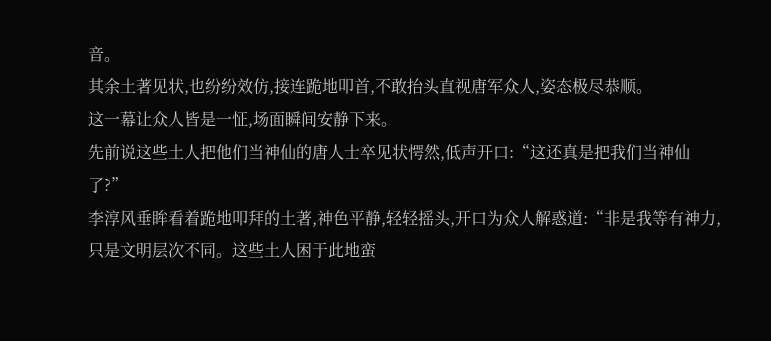音。
其余土著见状,也纷纷效仿,接连跪地叩首,不敢抬头直视唐军众人,姿态极尽恭顺。
这一幕让众人皆是一怔,场面瞬间安静下来。
先前说这些土人把他们当神仙的唐人士卒见状愕然,低声开口:“这还真是把我们当神仙了?”
李淳风垂眸看着跪地叩拜的土著,神色平静,轻轻摇头,开口为众人解惑道:“非是我等有神力,只是文明层次不同。这些土人困于此地蛮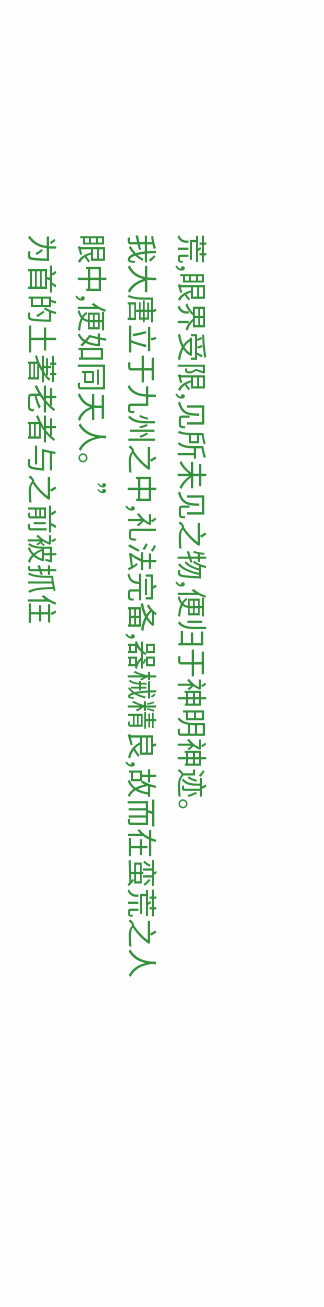荒,眼界受限,见所未见之物,便归于神明神迹。
我大唐立于九州之中,礼法完备,器械精良,故而在蛮荒之人眼中,便如同天人。”
为首的土著老者与之前被抓住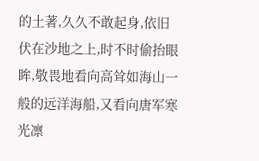的土著,久久不敢起身,依旧伏在沙地之上,时不时偷抬眼眸,敬畏地看向高耸如海山一般的远洋海船,又看向唐军寒光凛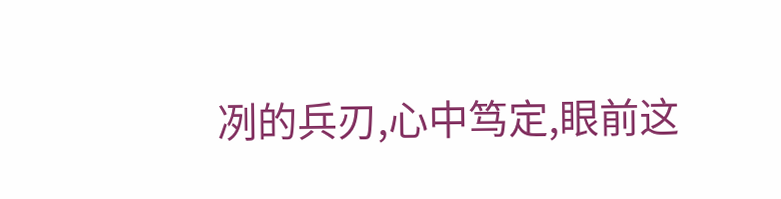冽的兵刃,心中笃定,眼前这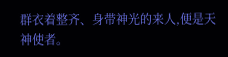群衣着整齐、身带神光的来人,便是天神使者。